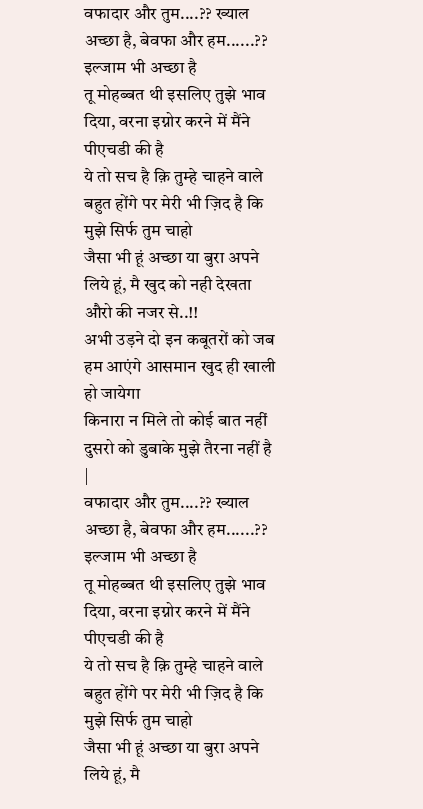वफादार और तुम....?? ख्याल अच्छा है, बेवफा और हम......?? इल्जाम भी अच्छा है
तू मोहब्बत थी इसलिए तुझे भाव दिया, वरना इग्नोर करने में मैंने पीएचडी की है
ये तो सच है क़ि तुम्हे चाहने वाले बहुत होंगे पर मेरी भी ज़िद है कि मुझे सिर्फ तुम चाहो
जैसा भी हूं अच्छा या बुरा अपने लिये हूं, मै खुद को नही देखता औरो की नजर से..!!
अभी उड़ने दो इन कबूतरों को जब हम आएंगे आसमान खुद ही खाली हो जायेगा
किनारा न मिले तो कोई बात नहीं दुसरो को डुबाके मुझे तैरना नहीं है |
वफादार और तुम....?? ख्याल अच्छा है, बेवफा और हम......?? इल्जाम भी अच्छा है
तू मोहब्बत थी इसलिए तुझे भाव दिया, वरना इग्नोर करने में मैंने पीएचडी की है
ये तो सच है क़ि तुम्हे चाहने वाले बहुत होंगे पर मेरी भी ज़िद है कि मुझे सिर्फ तुम चाहो
जैसा भी हूं अच्छा या बुरा अपने लिये हूं, मै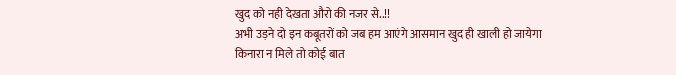खुद को नही देखता औरो की नजर से..!!
अभी उड़ने दो इन कबूतरों को जब हम आएंगे आसमान खुद ही खाली हो जायेगा
किनारा न मिले तो कोई बात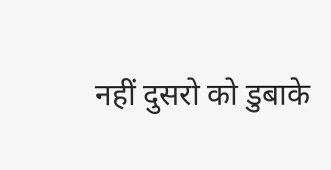नहीं दुसरो को डुबाके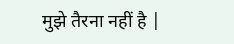मुझे तैरना नहीं है |